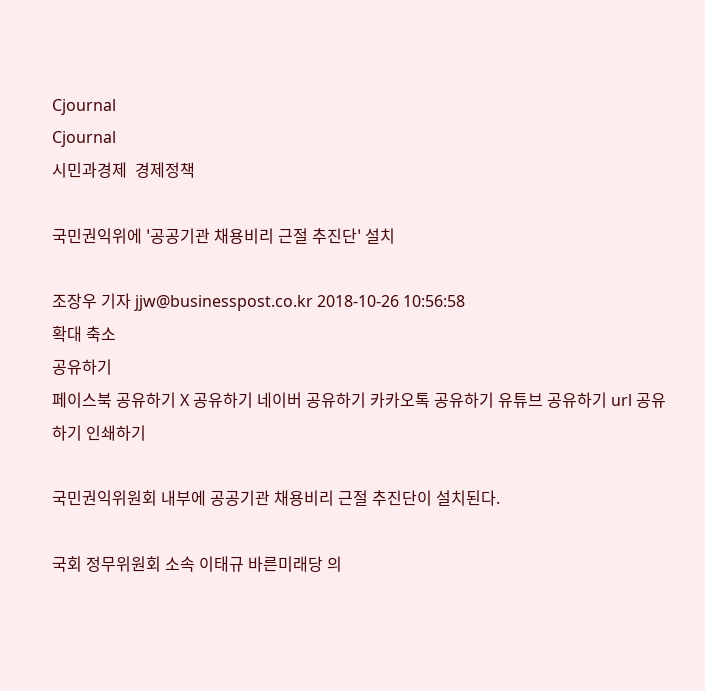Cjournal
Cjournal
시민과경제  경제정책

국민권익위에 '공공기관 채용비리 근절 추진단' 설치

조장우 기자 jjw@businesspost.co.kr 2018-10-26 10:56:58
확대 축소
공유하기
페이스북 공유하기 X 공유하기 네이버 공유하기 카카오톡 공유하기 유튜브 공유하기 url 공유하기 인쇄하기

국민권익위원회 내부에 공공기관 채용비리 근절 추진단이 설치된다.

국회 정무위원회 소속 이태규 바른미래당 의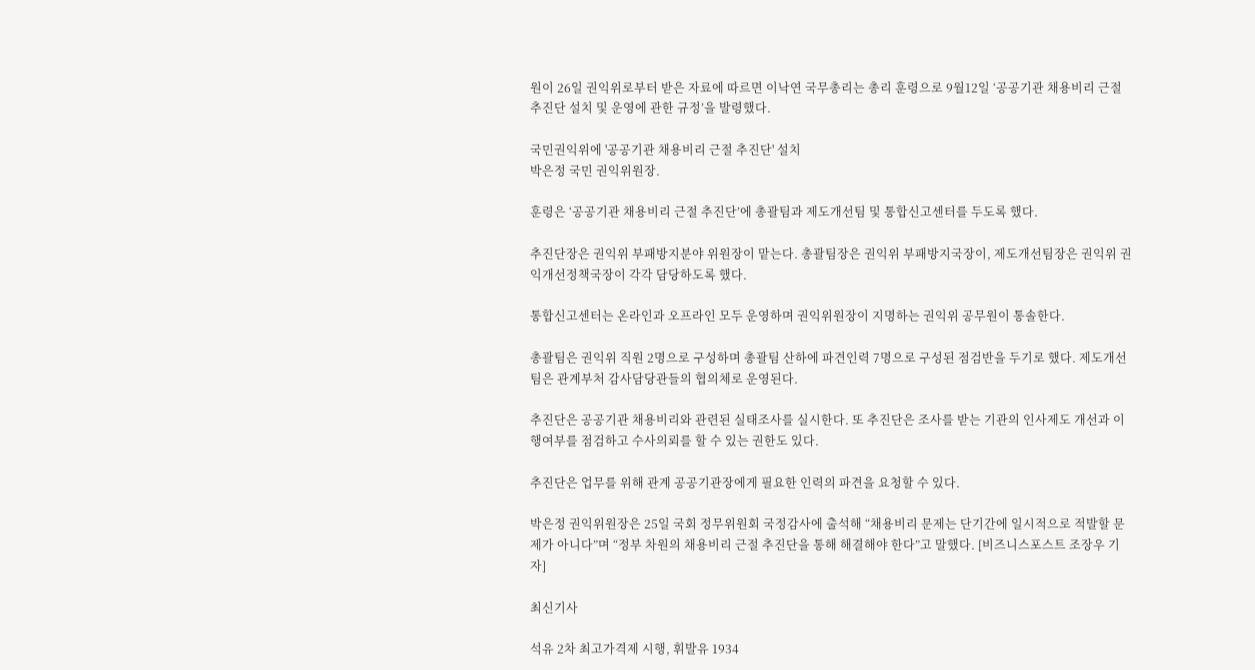원이 26일 권익위로부터 받은 자료에 따르면 이낙연 국무총리는 총리 훈령으로 9월12일 ‘공공기관 채용비리 근절 추진단 설치 및 운영에 관한 규정’을 발령했다.

국민권익위에 '공공기관 채용비리 근절 추진단' 설치
박은정 국민 권익위원장.

훈령은 ‘공공기관 채용비리 근절 추진단’에 총괄팀과 제도개선팀 및 통합신고센터를 두도록 했다.

추진단장은 권익위 부패방지분야 위원장이 맡는다. 총괄팀장은 권익위 부패방지국장이, 제도개선팀장은 권익위 권익개선정책국장이 각각 담당하도록 했다.

통합신고센터는 온라인과 오프라인 모두 운영하며 권익위원장이 지명하는 권익위 공무원이 통솔한다.

총괄팀은 권익위 직원 2명으로 구성하며 총괄팀 산하에 파견인력 7명으로 구성된 점검반을 두기로 했다. 제도개선팀은 관계부처 감사담당관들의 협의체로 운영된다.

추진단은 공공기관 채용비리와 관련된 실태조사를 실시한다. 또 추진단은 조사를 받는 기관의 인사제도 개선과 이행여부를 점검하고 수사의뢰를 할 수 있는 권한도 있다.

추진단은 업무를 위해 관계 공공기관장에게 필요한 인력의 파견을 요청할 수 있다.

박은정 권익위원장은 25일 국회 정무위원회 국정감사에 출석해 “채용비리 문제는 단기간에 일시적으로 적발할 문제가 아니다”며 “정부 차원의 채용비리 근절 추진단을 통해 해결해야 한다”고 말했다. [비즈니스포스트 조장우 기자]

최신기사

석유 2차 최고가격제 시행, 휘발유 1934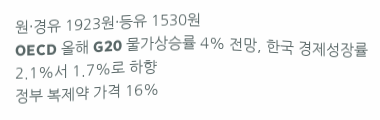원·경유 1923원·등유 1530원
OECD 올해 G20 물가상승률 4% 전망, 한국 경제성장률 2.1%서 1.7%로 하향
정부 복제약 가격 16%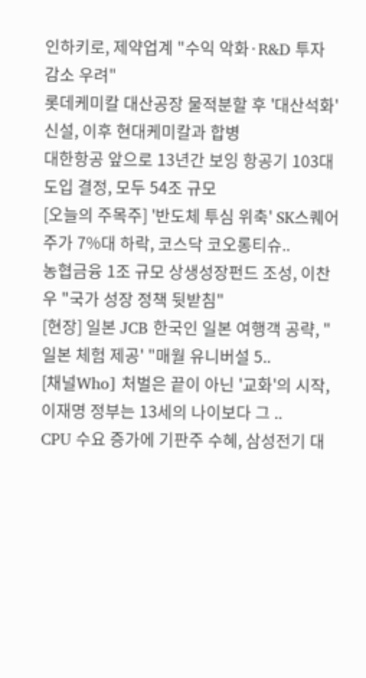인하키로, 제약업계 "수익 악화·R&D 투자 감소 우려"
롯데케미칼 대산공장 물적분할 후 '대산석화' 신설, 이후 현대케미칼과 합병
대한항공 앞으로 13년간 보잉 항공기 103대 도입 결정, 모두 54조 규모
[오늘의 주목주] '반도체 투심 위축' SK스퀘어 주가 7%대 하락, 코스닥 코오롱티슈..
농협금융 1조 규모 상생성장펀드 조성, 이찬우 "국가 성장 정책 뒷받침"
[현장] 일본 JCB 한국인 일본 여행객 공략, "일본 체험 제공' "매월 유니버설 5..
[채널Who] 처벌은 끝이 아닌 '교화'의 시작, 이재명 정부는 13세의 나이보다 그 ..
CPU 수요 증가에 기판주 수혜, 삼성전기 대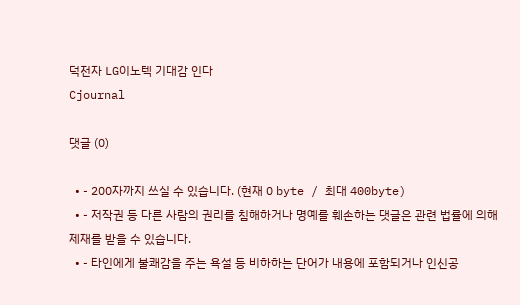덕전자 LG이노텍 기대감 인다
Cjournal

댓글 (0)

  • - 200자까지 쓰실 수 있습니다. (현재 0 byte / 최대 400byte)
  • - 저작권 등 다른 사람의 권리를 침해하거나 명예를 훼손하는 댓글은 관련 법률에 의해 제재를 받을 수 있습니다.
  • - 타인에게 불쾌감을 주는 욕설 등 비하하는 단어가 내용에 포함되거나 인신공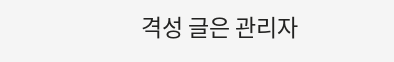격성 글은 관리자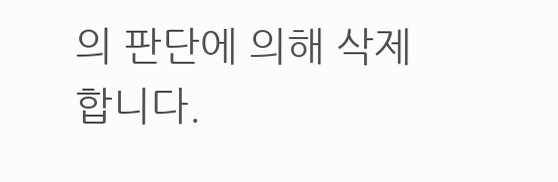의 판단에 의해 삭제 합니다.